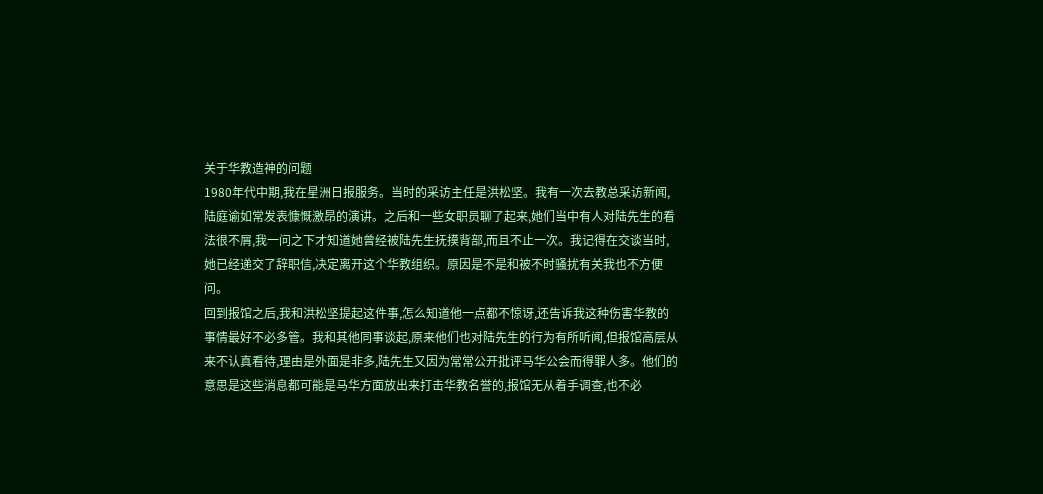关于华教造神的问题
1980年代中期,我在星洲日报服务。当时的采访主任是洪松坚。我有一次去教总采访新闻,陆庭谕如常发表慷慨激昂的演讲。之后和一些女职员聊了起来,她们当中有人对陆先生的看法很不屑,我一问之下才知道她曾经被陆先生抚摸背部,而且不止一次。我记得在交谈当时,她已经递交了辞职信,决定离开这个华教组织。原因是不是和被不时骚扰有关我也不方便问。
回到报馆之后,我和洪松坚提起这件事,怎么知道他一点都不惊讶,还告诉我这种伤害华教的事情最好不必多管。我和其他同事谈起,原来他们也对陆先生的行为有所听闻,但报馆高层从来不认真看待,理由是外面是非多,陆先生又因为常常公开批评马华公会而得罪人多。他们的意思是这些消息都可能是马华方面放出来打击华教名誉的,报馆无从着手调查,也不必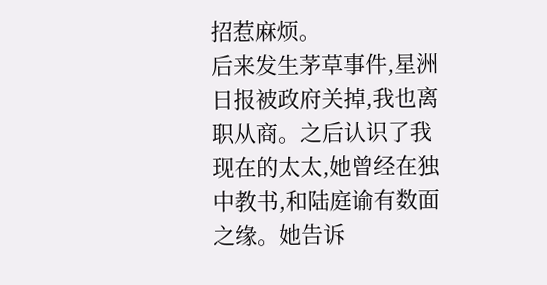招惹麻烦。
后来发生茅草事件,星洲日报被政府关掉,我也离职从商。之后认识了我现在的太太,她曾经在独中教书,和陆庭谕有数面之缘。她告诉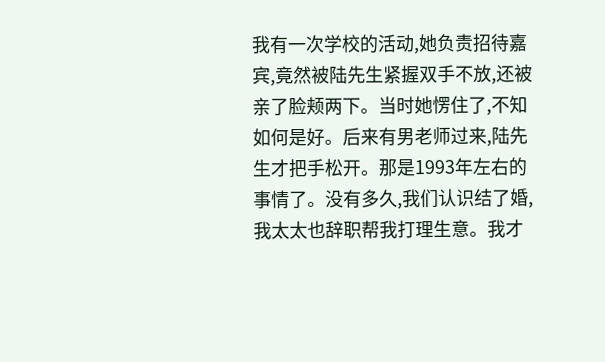我有一次学校的活动,她负责招待嘉宾,竟然被陆先生紧握双手不放,还被亲了脸颊两下。当时她愣住了,不知如何是好。后来有男老师过来,陆先生才把手松开。那是1993年左右的事情了。没有多久,我们认识结了婚,我太太也辞职帮我打理生意。我才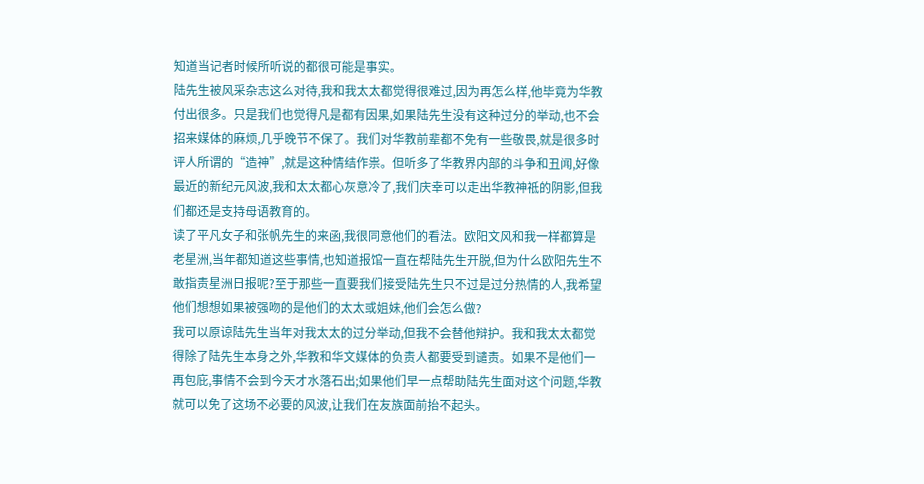知道当记者时候所听说的都很可能是事实。
陆先生被风采杂志这么对待,我和我太太都觉得很难过,因为再怎么样,他毕竟为华教付出很多。只是我们也觉得凡是都有因果,如果陆先生没有这种过分的举动,也不会招来媒体的麻烦,几乎晚节不保了。我们对华教前辈都不免有一些敬畏,就是很多时评人所谓的“造神”,就是这种情结作祟。但听多了华教界内部的斗争和丑闻,好像最近的新纪元风波,我和太太都心灰意冷了,我们庆幸可以走出华教神祗的阴影,但我们都还是支持母语教育的。
读了平凡女子和张帆先生的来函,我很同意他们的看法。欧阳文风和我一样都算是老星洲,当年都知道这些事情,也知道报馆一直在帮陆先生开脱,但为什么欧阳先生不敢指责星洲日报呢?至于那些一直要我们接受陆先生只不过是过分热情的人,我希望他们想想如果被强吻的是他们的太太或姐妹,他们会怎么做?
我可以原谅陆先生当年对我太太的过分举动,但我不会替他辩护。我和我太太都觉得除了陆先生本身之外,华教和华文媒体的负责人都要受到谴责。如果不是他们一再包庇,事情不会到今天才水落石出;如果他们早一点帮助陆先生面对这个问题,华教就可以免了这场不必要的风波,让我们在友族面前抬不起头。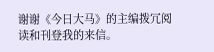谢谢《今日大马》的主编拨冗阅读和刊登我的来信。